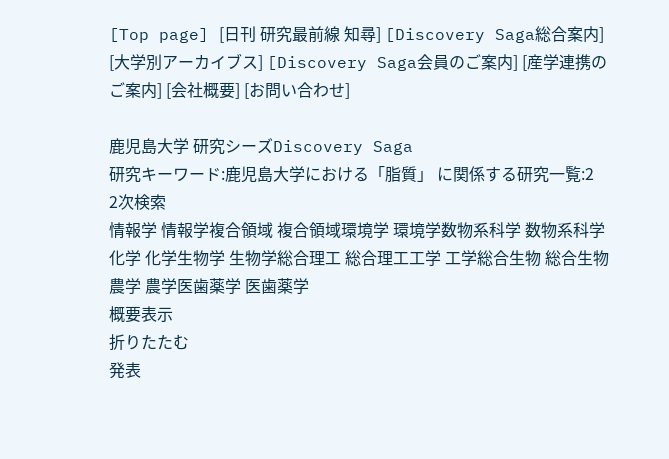[Top page] [日刊 研究最前線 知尋] [Discovery Saga総合案内] [大学別アーカイブス] [Discovery Saga会員のご案内] [産学連携のご案内] [会社概要] [お問い合わせ]

鹿児島大学 研究シーズDiscovery Saga
研究キーワード:鹿児島大学における「脂質」 に関係する研究一覧:2
2次検索
情報学 情報学複合領域 複合領域環境学 環境学数物系科学 数物系科学化学 化学生物学 生物学総合理工 総合理工工学 工学総合生物 総合生物農学 農学医歯薬学 医歯薬学
概要表示
折りたたむ
発表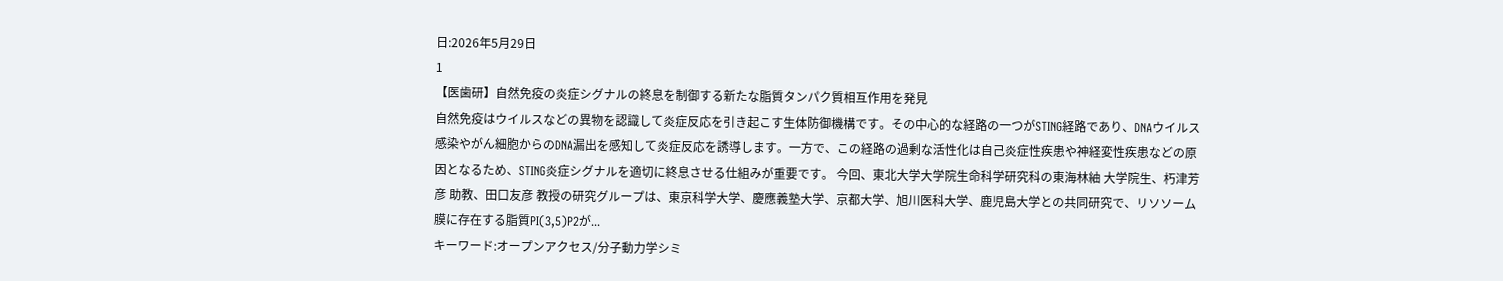日:2026年5月29日
1
【医歯研】自然免疫の炎症シグナルの終息を制御する新たな脂質タンパク質相互作用を発見
自然免疫はウイルスなどの異物を認識して炎症反応を引き起こす生体防御機構です。その中心的な経路の一つがSTING経路であり、DNAウイルス感染やがん細胞からのDNA漏出を感知して炎症反応を誘導します。一方で、この経路の過剰な活性化は自己炎症性疾患や神経変性疾患などの原因となるため、STING炎症シグナルを適切に終息させる仕組みが重要です。 今回、東北大学大学院生命科学研究科の東海林紬 大学院生、朽津芳彦 助教、田口友彦 教授の研究グループは、東京科学大学、慶應義塾大学、京都大学、旭川医科大学、鹿児島大学との共同研究で、リソソーム膜に存在する脂質PI(3,5)P2が...
キーワード:オープンアクセス/分子動力学シミ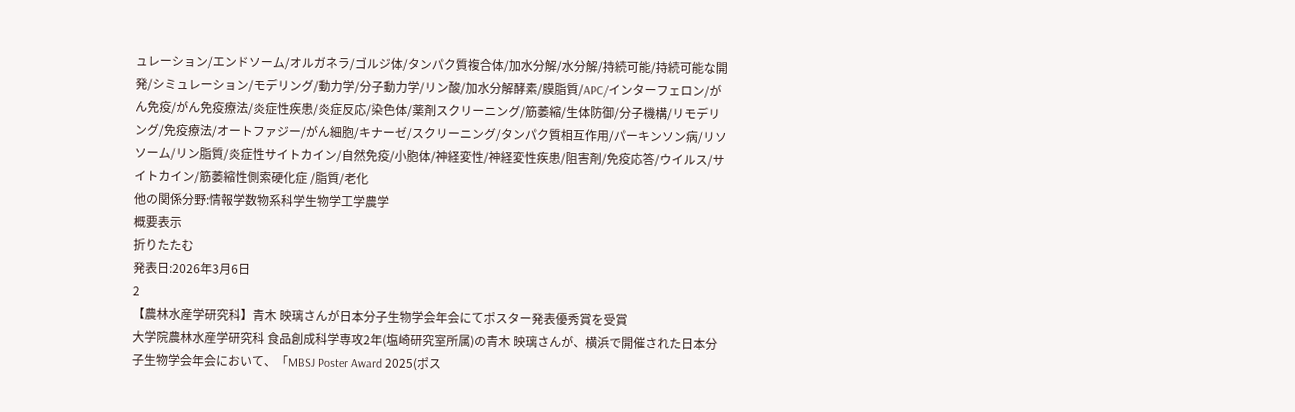ュレーション/エンドソーム/オルガネラ/ゴルジ体/タンパク質複合体/加水分解/水分解/持続可能/持続可能な開発/シミュレーション/モデリング/動力学/分子動力学/リン酸/加水分解酵素/膜脂質/APC/インターフェロン/がん免疫/がん免疫療法/炎症性疾患/炎症反応/染色体/薬剤スクリーニング/筋萎縮/生体防御/分子機構/リモデリング/免疫療法/オートファジー/がん細胞/キナーゼ/スクリーニング/タンパク質相互作用/パーキンソン病/リソソーム/リン脂質/炎症性サイトカイン/自然免疫/小胞体/神経変性/神経変性疾患/阻害剤/免疫応答/ウイルス/サイトカイン/筋萎縮性側索硬化症 /脂質/老化
他の関係分野:情報学数物系科学生物学工学農学
概要表示
折りたたむ
発表日:2026年3月6日
2
【農林水産学研究科】青木 映璃さんが日本分子生物学会年会にてポスター発表優秀賞を受賞
大学院農林水産学研究科 食品創成科学専攻2年(塩崎研究室所属)の青木 映璃さんが、横浜で開催された日本分子生物学会年会において、「MBSJ Poster Award 2025(ポス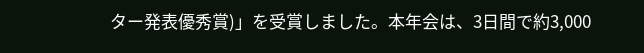ター発表優秀賞)」を受賞しました。本年会は、3日間で約3,000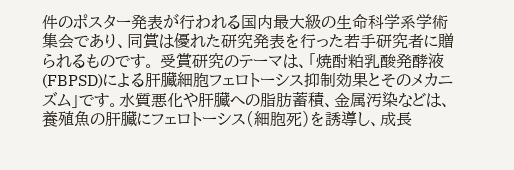件のポスター発表が行われる国内最大級の生命科学系学術集会であり、同賞は優れた研究発表を行った若手研究者に贈られるものです。 受賞研究のテーマは、「焼酎粕乳酸発酵液(FBPSD)による肝臓細胞フェロトーシス抑制効果とそのメカニズム」です。水質悪化や肝臓への脂肪蓄積、金属汚染などは、養殖魚の肝臓にフェロトーシス(細胞死)を誘導し、成長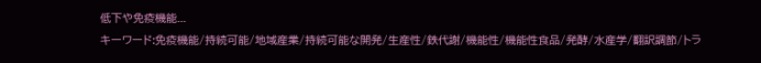低下や免疫機能...
キーワード:免疫機能/持続可能/地域産業/持続可能な開発/生産性/鉄代謝/機能性/機能性食品/発酵/水産学/翻訳調節/トラ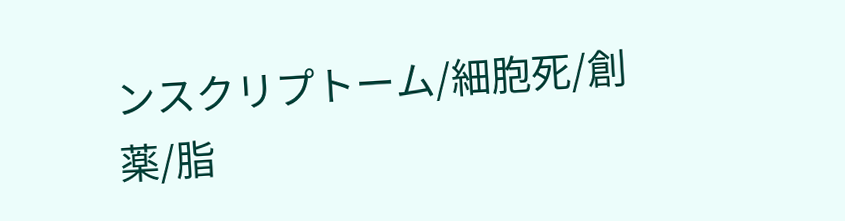ンスクリプトーム/細胞死/創薬/脂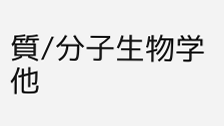質/分子生物学
他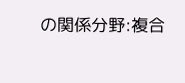の関係分野:複合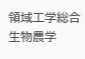領域工学総合生物農学